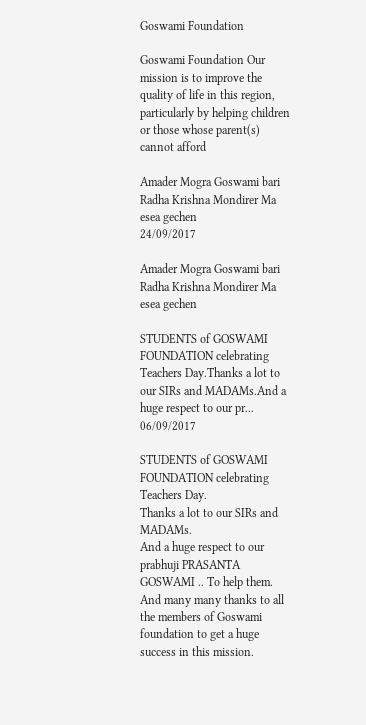Goswami Foundation

Goswami Foundation Our mission is to improve the quality of life in this region, particularly by helping children or those whose parent(s) cannot afford

Amader Mogra Goswami bari Radha Krishna Mondirer Ma esea gechen
24/09/2017

Amader Mogra Goswami bari Radha Krishna Mondirer Ma esea gechen

STUDENTS of GOSWAMI FOUNDATION celebrating Teachers Day.Thanks a lot to our SIRs and MADAMs.And a huge respect to our pr...
06/09/2017

STUDENTS of GOSWAMI FOUNDATION celebrating Teachers Day.
Thanks a lot to our SIRs and MADAMs.
And a huge respect to our prabhuji PRASANTA GOSWAMI .. To help them.
And many many thanks to all the members of Goswami foundation to get a huge success in this mission.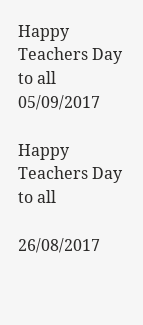Happy Teachers Day to all
05/09/2017

Happy Teachers Day to all

26/08/2017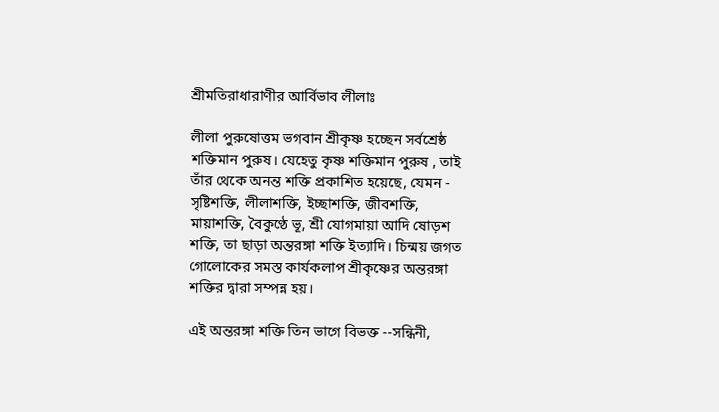শ্রীমতিরাধারাণীর আর্বিভাব লীলাঃ

লীলা পুরুষোত্তম ভগবান শ্রীকৃষ্ণ হচ্ছেন সর্বশ্রেষ্ঠ শক্তিমান পুরুষ। যেহেতু কৃষ্ণ শক্তিমান পুরুষ , তাই তাঁর থেকে অনন্ত শক্তি প্রকাশিত হয়েছে, যেমন - সৃষ্টিশক্তি, লীলাশক্তি, ইচ্ছাশক্তি, জীবশক্তি, মায়াশক্তি, বৈকুণ্ঠে ভূ, শ্রী যোগমায়া আদি ষোড়শ শক্তি, তা ছাড়া অন্তরঙ্গা শক্তি ইত্যাদি। চিন্ময় জগত গোলোকের সমস্ত কার্যকলাপ শ্রীকৃষ্ণের অন্তরঙ্গা শক্তির দ্বারা সম্পন্ন হয়।

এই অন্তরঙ্গা শক্তি তিন ভাগে বিভক্ত --সন্ধিনী,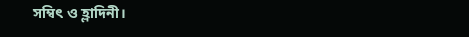সম্বিৎ ও হ্লাদিনী।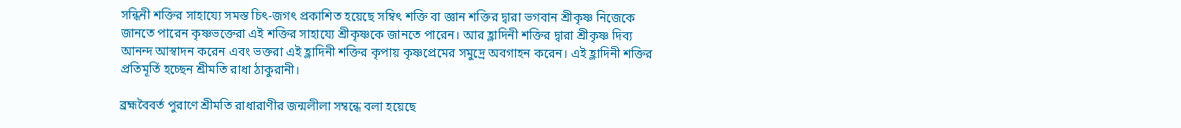সন্ধিনী শক্তির সাহায্যে সমস্ত চিৎ-জগৎ প্রকাশিত হয়েছে সম্বিৎ শক্তি বা জ্ঞান শক্তির দ্বারা ভগবান শ্রীকৃষ্ণ নিজেকে জানতে পারেন কৃষ্ণভক্তেরা এই শক্তির সাহায্যে শ্রীকৃষ্ণকে জানতে পারেন। আর হ্লাদিনী শক্তির দ্বারা শ্রীকৃষ্ণ দিব্য আনন্দ আস্বাদন করেন এবং ভক্তরা এই হ্লাদিনী শক্তির কৃপায় কৃষ্ণপ্রেমের সমুদ্রে অবগাহন করেন। এই হ্লাদিনী শক্তির প্রতিমূর্তি হচ্ছেন শ্রীমতি রাধা ঠাকুরানী।

ব্রহ্মবৈবর্ত পুরাণে শ্রীমতি রাধারাণীর জন্মলীলা সম্বন্ধে বলা হয়েছে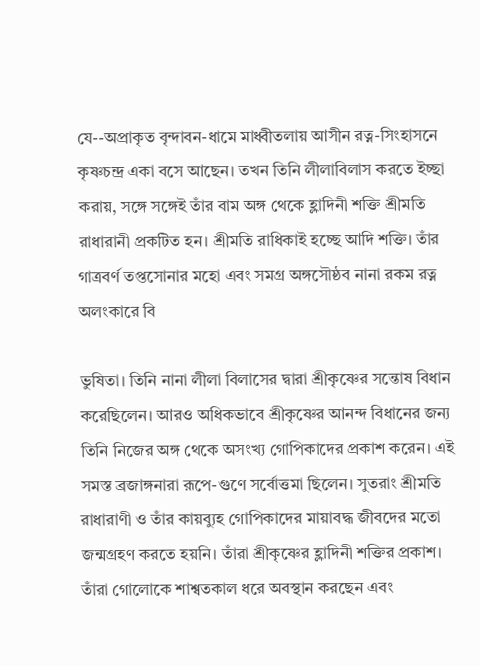যে--অপ্রাকৃত বৃন্দাবন-ধামে মাধ্বীতলায় আসীন রত্ন-সিংহাসনে কৃষ্ণচন্দ্র একা বসে আছেন। তখন তিনি লীলাবিলাস করতে ইচ্ছা করায়, সঙ্গে সঙ্গেই তাঁর বাম অঙ্গ থেকে হ্লাদিনী শক্তি শ্রীমতি রাধারানী প্রকটিত হন। শ্রীমতি রাধিকাই হচ্ছে আদি শক্তি। তাঁর গাত্রবর্ণ তপ্তসোনার মহো এবং সমগ্র অঙ্গসৌষ্ঠব নানা রকম রত্ন অলংকারে বি

ভুষিতা। তিনি নানা লীলা বিলাসের দ্বারা শ্রীকৃষ্ণের সন্তোষ বিধান করেছিলেন। আরও অধিকভাবে শ্রীকৃষ্ণের আনন্দ বিধানের জন্য তিনি নিজের অঙ্গ থেকে অসংখ্য গোপিকাদের প্রকাশ করেন। এই সমস্ত ব্রজাঙ্গনারা রূপে-গুণে সর্বোত্তমা ছিলেন। সুতরাং শ্রীমতি রাধারাণী ও তাঁর কায়ব্যুহ গোপিকাদের মায়াবদ্ধ জীবদের মতো জন্মগ্রহণ করতে হয়নি। তাঁরা শ্রীকৃষ্ণের হ্লাদিনী শক্তির প্রকাশ। তাঁরা গোলোকে শাশ্বতকাল ধরে অবস্থান করছেন এবং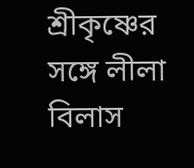শ্রীকৃষ্ণের সঙ্গে লীলা বিলাস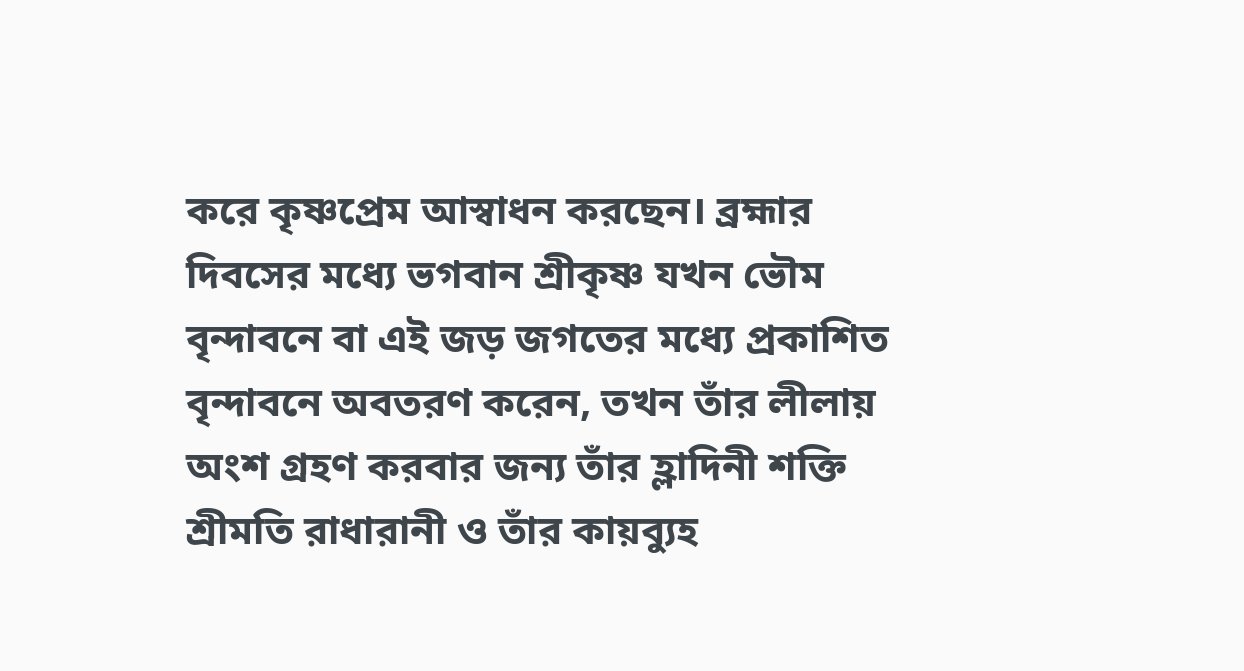করে কৃষ্ণপ্রেম আস্বাধন করছেন। ব্রহ্মার দিবসের মধ্যে ভগবান শ্রীকৃষ্ণ যখন ভৌম বৃন্দাবনে বা এই জড় জগতের মধ্যে প্রকাশিত বৃন্দাবনে অবতরণ করেন, তখন তাঁর লীলায় অংশ গ্রহণ করবার জন্য তাঁর হ্লাদিনী শক্তি শ্রীমতি রাধারানী ও তাঁর কায়ব্যুহ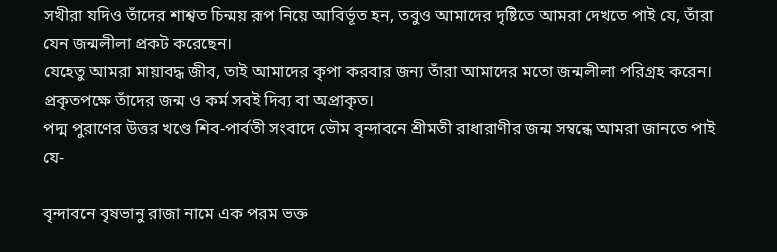সখীরা যদিও তাঁদের শাশ্বত চিন্ময় রূপ নিয়ে আবির্ভূত হন, তবুও আমাদের দৃষ্টিতে আমরা দেখতে পাই যে, তাঁরা যেন জন্মলীলা প্রকট করেছেন।
যেহেতু আমরা মায়াবদ্ধ জীব, তাই আমাদের কৃপা করবার জন্য তাঁরা আমাদের মতো জন্মলীলা পরিগ্রহ করেন। প্রকৃতপক্ষে তাঁদের জন্ম ও কর্ম সবই দিব্য বা অপ্রাকৃত।
পদ্ম পুরাণের উত্তর খণ্ডে শিব-পার্বতী সংবাদে ভৌম বৃন্দাবনে শ্রীমতী রাধারাণীর জন্ম সম্বন্ধে আমরা জানতে পাই যে-

বৃন্দাবনে বৃষভানু রাজা নামে এক পরম ভক্ত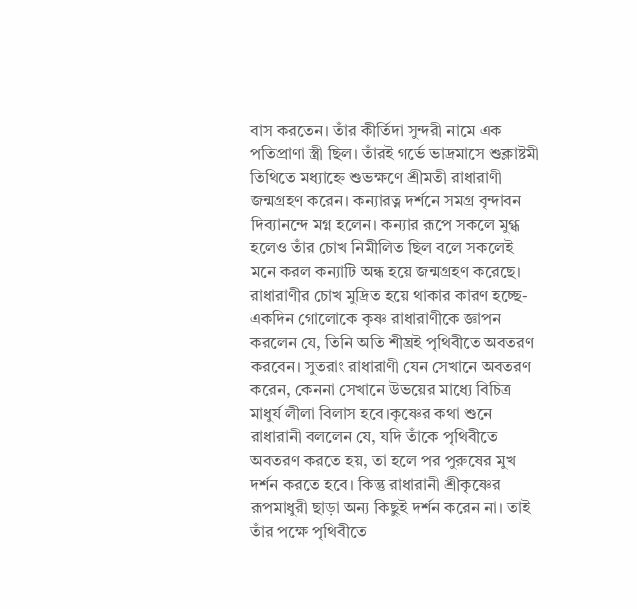বাস করতেন। তাঁর কীর্তিদা সুন্দরী নামে এক পতিপ্রাণা স্ত্রী ছিল। তাঁরই গর্ভে ভাদ্রমাসে শুক্লাষ্টমী তিথিতে মধ্যাহ্নে শুভক্ষণে শ্রীমতী রাধারাণী জন্মগ্রহণ করেন। কন্যারত্ন দর্শনে সমগ্র বৃন্দাবন দিব্যানন্দে মগ্ন হলেন। কন্যার রূপে সকলে মুগ্ধ হলেও তাঁর চোখ নিমীলিত ছিল বলে সকলেই মনে করল কন্যাটি অন্ধ হয়ে জন্মগ্রহণ করেছে। রাধারাণীর চোখ মুদ্রিত হয়ে থাকার কারণ হচ্ছে- একদিন গোলোকে কৃষ্ণ রাধারাণীকে জ্ঞাপন করলেন যে, তিনি অতি শীঘ্রই পৃথিবীতে অবতরণ করবেন। সুতরাং রাধারাণী যেন সেখানে অবতরণ করেন, কেননা সেখানে উভয়ের মাধ্যে বিচিত্র মাধুর্য লীলা বিলাস হবে।কৃষ্ণের কথা শুনে রাধারানী বললেন যে, যদি তাঁকে পৃথিবীতে অবতরণ করতে হয়, তা হলে পর পুরুষের মুখ দর্শন করতে হবে। কিন্তু রাধারানী শ্রীকৃষ্ণের রূপমাধুরী ছাড়া অন্য কিছুই দর্শন করেন না। তাই তাঁর পক্ষে পৃথিবীতে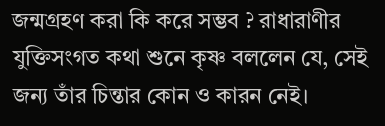জন্মগ্রহণ করা কি করে সম্ভব ? রাধারাণীর যুক্তিসংগত কথা শুনে কৃষ্ণ বললেন যে, সেই জন্য তাঁর চিন্তার কোন ও কারন নেই।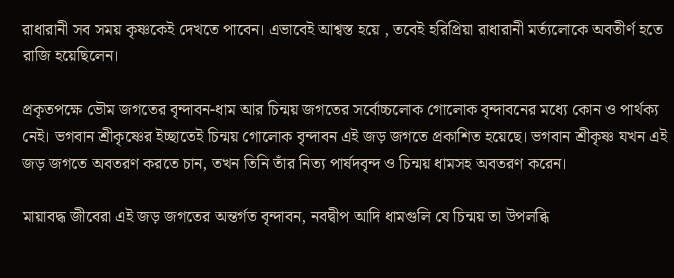রাধারানী সব সময় কৃষ্ণকেই দেখতে পাবেন। এভাবেই আশ্বস্ত হয়ে , তবেই হরিপ্রিয়া রাধারানী মর্ত্যলোকে অবতীর্ণ হতে রাজি হয়েছিলেন।

প্রকৃতপক্ষে ভৌম জগতের বৃন্দাবন-ধাম আর চিন্ময় জগতের সর্বোচ্চলোক গোলোক বৃন্দাবনের মধ্যে কোন ও পার্থক্য নেই। ভগবান শ্রীকৃষ্ণের ইচ্ছাতেই চিন্ময় গোলোক বৃন্দাবন এই জড় জগতে প্রকাশিত হয়েছে। ভগবান শ্রীকৃষ্ণ যখন এই জড় জগতে অবতরণ করতে চান, তখন তিনি তাঁর নিত্য পার্ষদবৃন্দ ও চিন্ময় ধামসহ অবতরণ করেন।

মায়াবদ্ধ জীবেরা এই জড় জগতের অন্তর্গত বৃন্দাবন, নবদ্বীপ আদি ধামগুলি যে চিন্ময় তা উপলব্ধি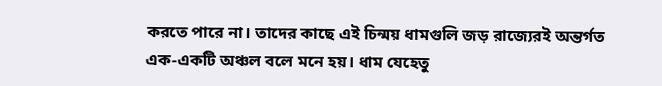করতে পারে না। তাদের কাছে এই চিন্ময় ধামগুলি জড় রাজ্যেরই অন্তর্গত এক-একটি অঞ্চল বলে মনে হয়। ধাম যেহেতু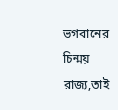ভগবানের চিন্ময় রাজ্য,তাই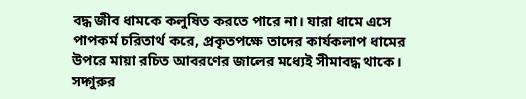বদ্ধ জীব ধামকে কলুষিত করতে পারে না। যারা ধামে এসে পাপকর্ম চরিতার্থ করে, প্রকৃতপক্ষে তাদের কার্যকলাপ ধামের উপরে মায়া রচিত আবরণের জালের মধ্যেই সীমাবদ্ধ থাকে। সদ্গুরুর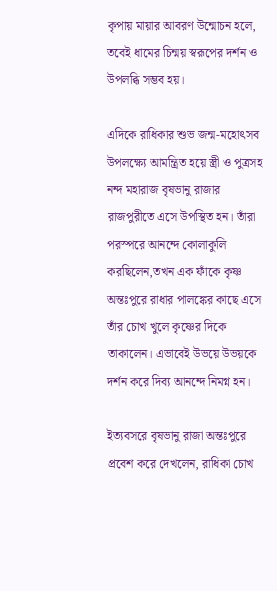কৃপায় মায়ার আবরণ উন্মোচন হলে, তবেই ধামের চিন্ময় স্বরূপের দর্শন ও উপলব্ধি সম্ভব হয়।

এদিকে রাধিকার শুভ জন্ম-মহোৎসব উপলক্ষ্যে আমন্ত্রিত হয়ে স্ত্রী ও পুত্রসহ নন্দ মহারাজ বৃষভানু রাজার রাজপুরীতে এসে উপস্থিত হন। তাঁরা পরস্পরে আনন্দে কোলাকুলি করছিলেন,তখন এক ফাঁকে কৃষ্ণ অন্তঃপুরে রাধার পালঙ্কের কাছে এসে তাঁর চোখ খুলে কৃষ্ণের দিকে তাকালেন। এভাবেই উভয়ে উভয়কে দর্শন করে দিব্য আনন্দে নিমগ্ন হন।

ইত্যবসরে বৃষভানু রাজা অন্তঃপুরে প্রবেশ করে দেখলেন, রাধিকা চোখ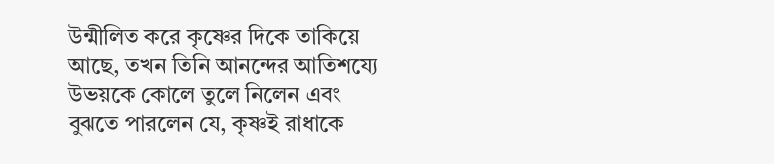উন্মীলিত করে কৃষ্ণের দিকে তাকিয়ে আছে, তখন তিনি আনন্দের আতিশয্যে উভয়কে কোলে তুলে নিলেন এবং বুঝতে পারলেন যে, কৃষ্ণই রাধাকে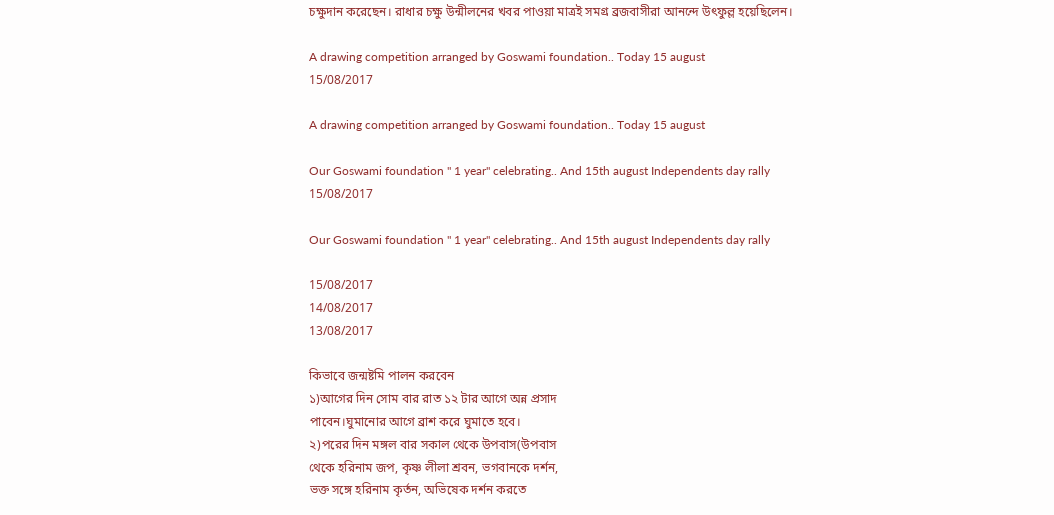চক্ষুদান করেছেন। রাধার চক্ষু উন্মীলনের খবর পাওয়া মাত্রই সমগ্র ব্রজবাসীরা আনন্দে উৎফুল্ল হয়েছিলেন।

A drawing competition arranged by Goswami foundation.. Today 15 august
15/08/2017

A drawing competition arranged by Goswami foundation.. Today 15 august

Our Goswami foundation " 1 year" celebrating.. And 15th august Independents day rally
15/08/2017

Our Goswami foundation " 1 year" celebrating.. And 15th august Independents day rally

15/08/2017
14/08/2017
13/08/2017

কিভাবে জন্মষ্টমি পালন করবেন
১)আগের দিন সোম বার রাত ১২ টার আগে অন্ন প্রসাদ
পাবেন।ঘুমানোর আগে ব্রাশ করে ঘুমাতে হবে।
২)পরের দিন মঙ্গল বার সকাল থেকে উপবাস(উপবাস
থেকে হরিনাম জপ, কৃষ্ণ লীলা শ্রবন, ভগবানকে দর্শন,
ভক্ত সঙ্গে হরিনাম কৃর্তন, অভিষেক দর্শন করতে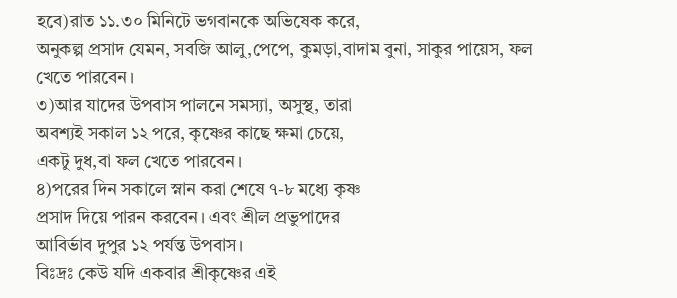হবে)রাত ১১.৩০ মিনিটে ভগবানকে অভিষেক করে,
অনুকল্প প্রসাদ যেমন, সবজি আলু,পেপে, কুমড়া,বাদাম বুনা, সাকুর পায়েস, ফল
খেতে পারবেন।
৩)আর যাদের উপবাস পালনে সমস্যা, অসুস্থ, তারা
অবশ্যই সকাল ১২ পরে, কৃষ্ণের কাছে ক্ষমা চেয়ে,
একটু দুধ,বা ফল খেতে পারবেন।
৪)পরের দিন সকালে স্নান করা শেষে ৭-৮ মধ্যে কৃষ্ণ
প্রসাদ দিয়ে পারন করবেন। এবং শ্রীল প্রভুপাদের
আবির্ভাব দুপুর ১২ পর্যন্ত উপবাস।
বিঃদ্রঃ কেউ যদি একবার শ্রীকৃষ্ণের এই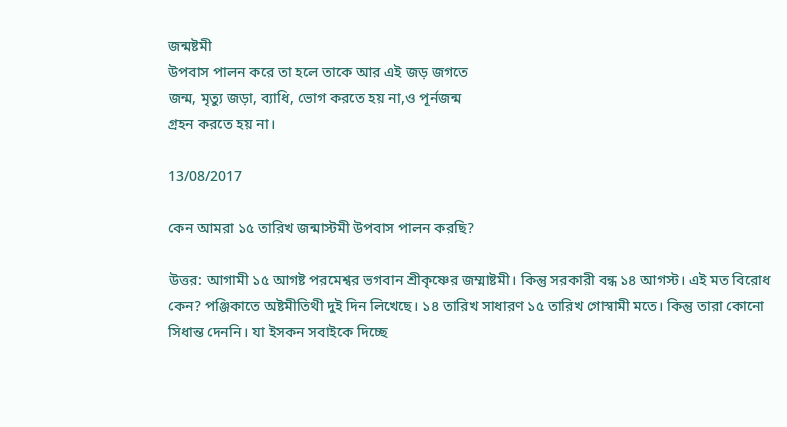জন্মষ্টমী
উপবাস পালন করে তা হলে তাকে আর এই জড় জগতে
জন্ম, মৃত্যু জড়া, ব্যাধি, ভোগ করতে হয় না,ও পূর্নজন্ম
গ্রহন করতে হয় না।

13/08/2017

কেন আমরা ১৫ তারিখ জন্মাস্টমী উপবাস পালন করছি?

উত্তর: আগামী ১৫ আগষ্ট পরমেশ্বর ভগবান শ্রীকৃষ্ণের জম্মাষ্টমী। কিন্তু সরকারী বন্ধ ১৪ আগস্ট। এই মত বিরোধ কেন? পঞ্জিকাতে অষ্টমীতিথী দুই দিন লিখেছে। ১৪ তারিখ সাধারণ ১৫ তারিখ গোস্বামী মতে। কিন্তু তারা কোনো সিধান্ত দেননি। যা ইসকন সবাইকে দিচ্ছে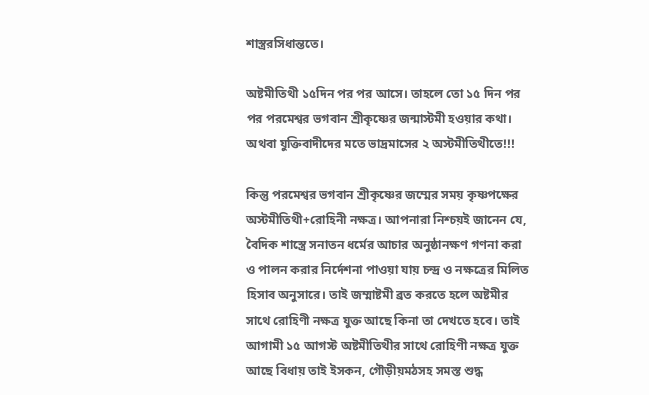শাস্ত্ররসিধান্ততে।

অষ্টমীতিথী ১৫দিন পর পর আসে। তাহলে তো ১৫ দিন পর পর পরমেশ্বর ভগবান শ্রীকৃষ্ণের জন্মাস্টমী হওয়ার কথা। অথবা যুক্তিবাদীদের মতে ভাদ্রমাসের ২ অস্টমীতিথীতে!!!

কিন্তু পরমেশ্বর ভগবান শ্রীকৃষ্ণের জম্মের সময় কৃষ্ণপক্ষের অস্টমীতিথী+রোহিনী নক্ষত্র। আপনারা নিশ্চয়ই জানেন যে, বৈদিক শাস্ত্রে সনাতন ধর্মের আচার অনুষ্ঠানক্ষণ গণনা করা ও পালন করার নির্দেশনা পাওয়া যায় চন্দ্র ও নক্ষত্রের মিলিত হিসাব অনুসারে। তাই জম্মাষ্টমী ব্রত করতে হলে অষ্টমীর সাথে রোহিণী নক্ষত্র যুক্ত আছে কিনা তা দেখতে হবে। তাই আগামী ১৫ আগস্ট অষ্টমীতিথীর সাথে রোহিণী নক্ষত্র যুক্ত আছে বিধায় তাই ইসকন, গৌড়ীয়মঠসহ সমস্ত শুদ্ধ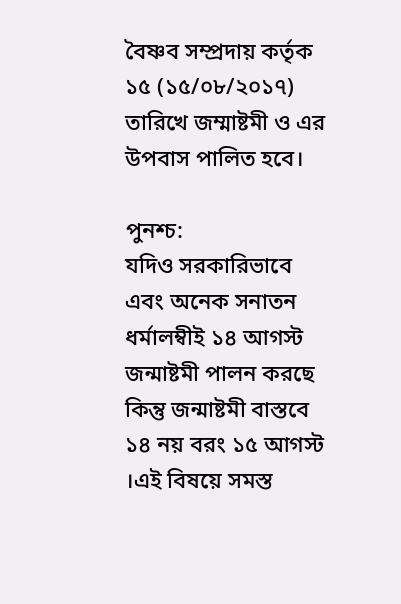বৈষ্ণব সম্প্রদায় কর্তৃক ১৫ (১৫/০৮/২০১৭) তারিখে জম্মাষ্টমী ও এর উপবাস পালিত হবে।

পুনশ্চ:
যদিও সরকারিভাবে এবং অনেক সনাতন ধর্মালম্বীই ১৪ আগস্ট জন্মাষ্টমী পালন করছে কিন্তু জন্মাষ্টমী বাস্তবে ১৪ নয় বরং ১৫ আগস্ট ।এই বিষয়ে সমস্ত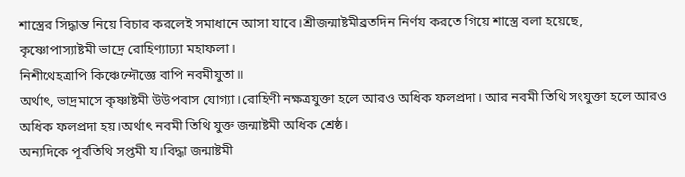শাস্ত্রের সিদ্ধান্ত নিয়ে বিচার করলেই সমাধানে আসা যাবে।শ্রীজন্মাষ্টমীব্রতদিন নির্ণয করতে গিয়ে শাস্ত্রে বলা হয়েছে,
কৃষ্ণোপাস্যাষ্টমী ভাদ্রে রোহিণ্যাঢ্যা মহাফলা।
নিশীথেহত্রাপি কিঞ্চেন্দৌজ্ঞে বাপি নবমীযুতা॥
অর্থাৎ, ভাদ্রমাসে কৃষ্ণাষ্টমী উউপবাস যোগ্যা।রোহিণী নক্ষত্রযুক্তা হলে আরও অধিক ফলপ্রদা। আর নবমী তিথি সংযুক্তা হলে আরও অধিক ফলপ্রদা হয়।অর্থাৎ নবমী তিথি যুক্ত জন্মাষ্টমী অধিক শ্রেষ্ঠ।
অন্যদিকে পূর্বতিথি সপ্তমী য।বিদ্ধা জন্মাষ্টমী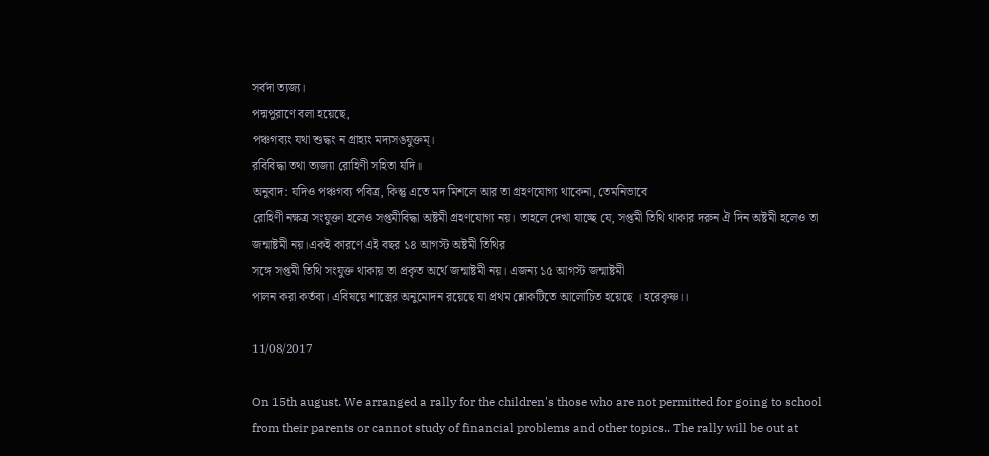সর্বদা ত্যজ্য।
পদ্মপুরাণে বলা হয়েছে,
পঞ্চগব্যং যথা শুদ্ধং ন গ্রাহ্যং মদ্যসঙযুক্তম্।
রবিবিদ্ধা তথা ত্যজ্যা রোহিণী সহিতা যদি॥
অনুবাদ: যদিও পঞ্চগব্য পবিত্র, কিন্তু এতে মদ মিশলে আর তা গ্রহণযোগ্য থাকেনা, তেমনিভাবে
রোহিণী নক্ষত্র সংযুক্তা হলেও সপ্তমীবিদ্ধা অষ্টমী গ্রহণযোগ্য নয়। তাহলে দেখা যাচ্ছে যে, সপ্তমী তিথি থাকার দরুন ঐ দিন অষ্টমী হলেও তা জন্মাষ্টমী নয়।একই কারণে এই বছর ১৪ আগস্ট অষ্টমী তিথির
সঙ্গে সপ্তমী তিথি সংযুক্ত থাকায় তা প্রকৃত অর্থে জন্মাষ্টমী নয়। এজন্য ১৫ আগস্ট জন্মাষ্টমী
পালন করা কর্তব্য। এবিষয়ে শাস্ত্রের অনুমোদন রয়েছে যা প্রথম শ্লোকটিতে আলোচিত হয়েছে । হরেকৃষ্ণ।।

11/08/2017

On 15th august. We arranged a rally for the children's those who are not permitted for going to school from their parents or cannot study of financial problems and other topics.. The rally will be out at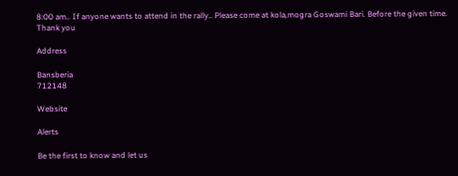8:00 am.. If anyone wants to attend in the rally.. Please come at kola,mogra Goswami Bari. Before the given time.
Thank you

Address

Bansberia
712148

Website

Alerts

Be the first to know and let us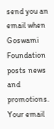send you an email when Goswami Foundation posts news and promotions. Your email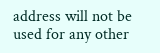address will not be used for any other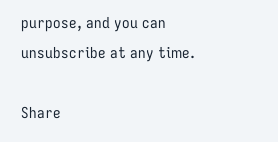purpose, and you can unsubscribe at any time.

Share